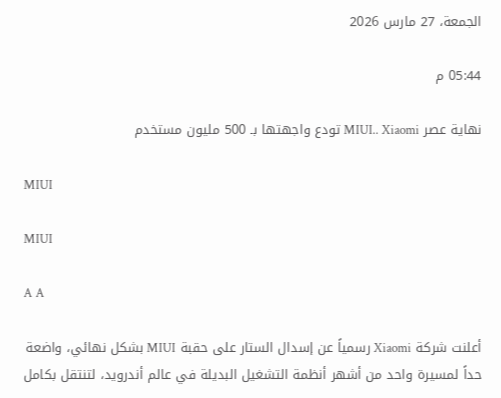الجمعة، 27 مارس 2026

05:44 م

نهاية عصر MIUI.. Xiaomi تودع واجهتها بـ 500 مليون مستخدم

MIUI

MIUI

A A

أعلنت شركة Xiaomi رسمياً عن إسدال الستار على حقبة MIUI بشكل نهائي، واضعة حداً لمسيرة واحد من أشهر أنظمة التشغيل البديلة في عالم أندرويد، لتنتقل بكامل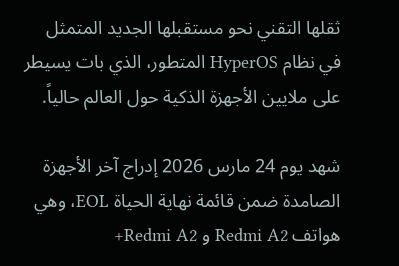ثقلها التقني نحو مستقبلها الجديد المتمثل في نظام HyperOS المتطور، الذي بات يسيطر على ملايين الأجهزة الذكية حول العالم حالياً.

شهد يوم 24 مارس 2026 إدراج آخر الأجهزة الصامدة ضمن قائمة نهاية الحياة EOL، وهي هواتف Redmi A2 و Redmi A2+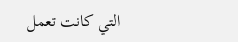التي كانت تعمل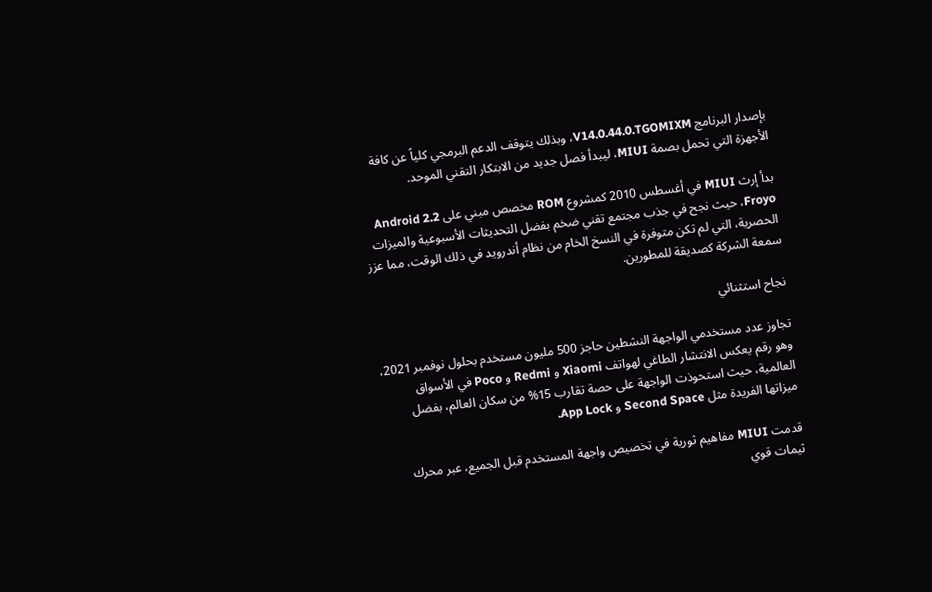بإصدار البرنامج V14.0.44.0.TGOMIXM، وبذلك يتوقف الدعم البرمجي كلياً عن كافة الأجهزة التي تحمل بصمة MIUI، ليبدأ فصل جديد من الابتكار التقني الموحد.

بدأ إرث MIUI في أغسطس 2010 كمشروع ROM مخصص مبني على Android 2.2 Froyo، حيث نجح في جذب مجتمع تقني ضخم بفضل التحديثات الأسبوعية والميزات الحصرية، التي لم تكن متوفرة في النسخ الخام من نظام أندرويد في ذلك الوقت، مما عزز سمعة الشركة كصديقة للمطورين.

نجاح استثنائي

تجاوز عدد مستخدمي الواجهة النشطين حاجز 500 مليون مستخدم بحلول نوفمبر 2021، وهو رقم يعكس الانتشار الطاغي لهواتف Xiaomi و Redmi و Poco في الأسواق العالمية، حيث استحوذت الواجهة على حصة تقارب 15% من سكان العالم، بفضل ميزاتها الفريدة مثل Second Space و App Lock.

قدمت MIUI مفاهيم ثورية في تخصيص واجهة المستخدم قبل الجميع، عبر محرك ثيمات قوي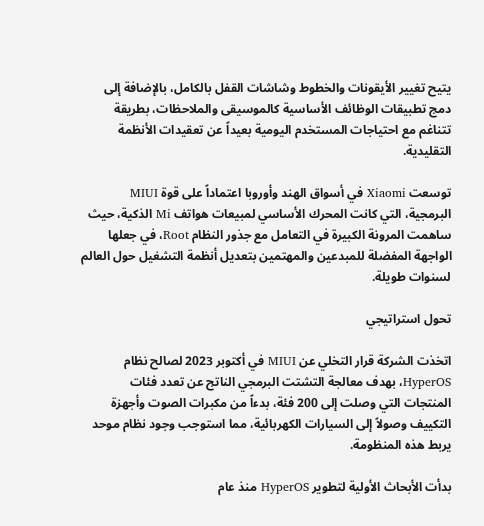يتيح تغيير الأيقونات والخطوط وشاشات القفل بالكامل، بالإضافة إلى دمج تطبيقات الوظائف الأساسية كالموسيقى والملاحظات، بطريقة تتناغم مع احتياجات المستخدم اليومية بعيداً عن تعقيدات الأنظمة التقليدية.

توسعت Xiaomi في أسواق الهند وأوروبا اعتماداً على قوة MIUI البرمجية، التي كانت المحرك الأساسي لمبيعات هواتف Mi الذكية، حيث ساهمت المرونة الكبيرة في التعامل مع جذور النظام Root، في جعلها الواجهة المفضلة للمبدعين والمهتمين بتعديل أنظمة التشغيل حول العالم لسنوات طويلة.

تحول استراتيجي

اتخذت الشركة قرار التخلي عن MIUI في أكتوبر 2023 لصالح نظام HyperOS، بهدف معالجة التشتت البرمجي الناتج عن تعدد فئات المنتجات التي وصلت إلى 200 فئة، بدءاً من مكبرات الصوت وأجهزة التكييف وصولاً إلى السيارات الكهربائية، مما استوجب وجود نظام موحد يربط هذه المنظومة.

بدأت الأبحاث الأولية لتطوير HyperOS منذ عام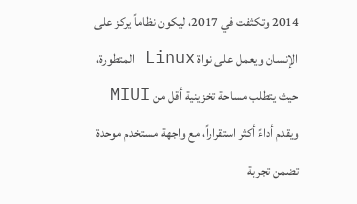2014 وتكثفت في 2017، ليكون نظاماً يركز على الإنسان ويعمل على نواة Linux المتطورة، حيث يتطلب مساحة تخزينية أقل من MIUI ويقدم أداءً أكثر استقراراً، مع واجهة مستخدم موحدة تضمن تجربة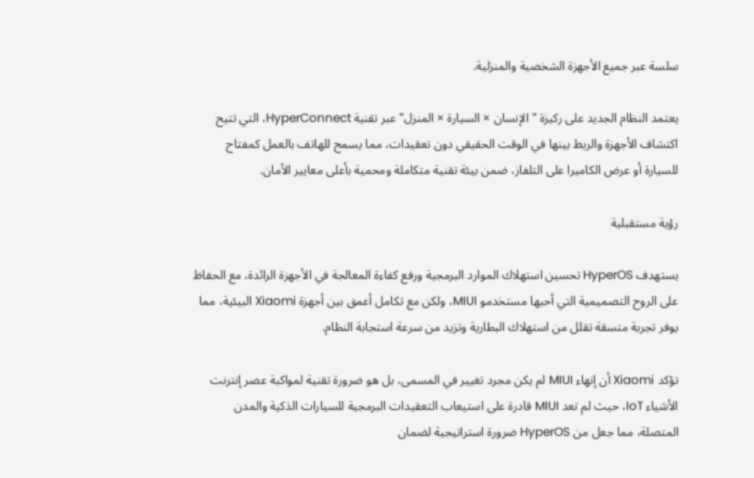سلسة عبر جميع الأجهزة الشخصية والمنزلية.

يعتمد النظام الجديد على ركيزة "الإنسان × السيارة × المنزل" عبر تقنية HyperConnect، التي تتيح اكتشاف الأجهزة والربط بينها في الوقت الحقيقي دون تعقيدات، مما يسمح للهاتف بالعمل كمفتاح للسيارة أو عرض الكاميرا على التلفاز، ضمن بيئة تقنية متكاملة ومحمية بأعلى معايير الأمان.

رؤية مستقبلية

يستهدف HyperOS تحسين استهلاك الموارد البرمجية ورفع كفاءة المعالجة في الأجهزة الرائدة، مع الحفاظ على الروح التصميمية التي أحبها مستخدمو MIUI، ولكن مع تكامل أعمق بين أجهزة Xiaomi البيئية، مما يوفر تجربة متسقة تقلل من استهلاك البطارية وتزيد من سرعة استجابة النظام.

تؤكد Xiaomi أن إنهاء MIUI لم يكن مجرد تغيير في المسمى، بل هو ضرورة تقنية لمواكبة عصر إنترنت الأشياء IoT، حيث لم تعد MIUI قادرة على استيعاب التعقيدات البرمجية للسيارات الذكية والمدن المتصلة، مما جعل من HyperOS ضرورة استراتيجية لضمان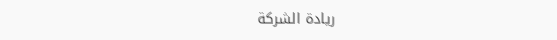ريادة الشركة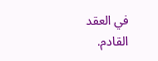في العقد القادم.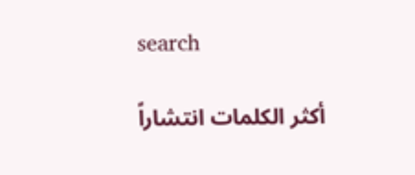search

أكثر الكلمات انتشاراً